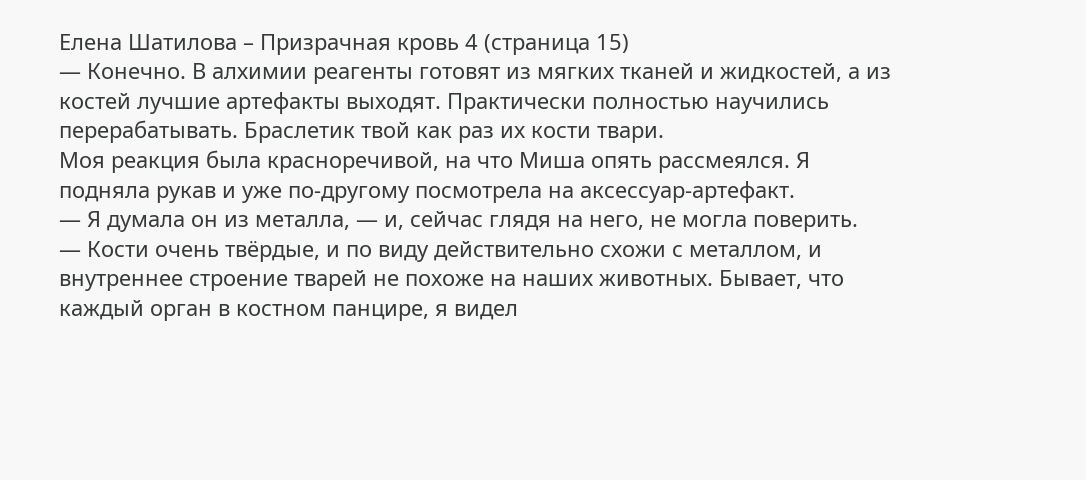Елена Шатилова – Призрачная кровь 4 (страница 15)
— Конечно. В алхимии реагенты готовят из мягких тканей и жидкостей, а из костей лучшие артефакты выходят. Практически полностью научились перерабатывать. Браслетик твой как раз их кости твари.
Моя реакция была красноречивой, на что Миша опять рассмеялся. Я подняла рукав и уже по-другому посмотрела на аксессуар-артефакт.
— Я думала он из металла, — и, сейчас глядя на него, не могла поверить.
— Кости очень твёрдые, и по виду действительно схожи с металлом, и внутреннее строение тварей не похоже на наших животных. Бывает, что каждый орган в костном панцире, я видел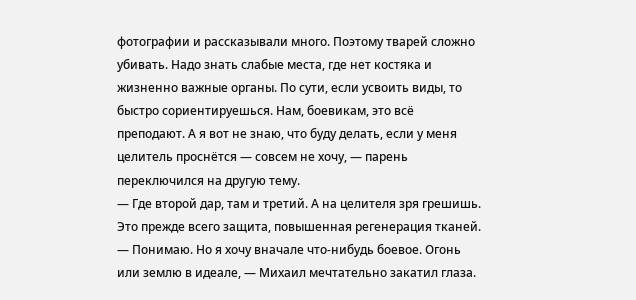фотографии и рассказывали много. Поэтому тварей сложно убивать. Надо знать слабые места, где нет костяка и жизненно важные органы. По сути, если усвоить виды, то быстро сориентируешься. Нам, боевикам, это всё преподают. А я вот не знаю, что буду делать, если у меня целитель проснётся — совсем не хочу, — парень переключился на другую тему.
— Где второй дар, там и третий. А на целителя зря грешишь. Это прежде всего защита, повышенная регенерация тканей.
— Понимаю. Но я хочу вначале что-нибудь боевое. Огонь или землю в идеале, — Михаил мечтательно закатил глаза.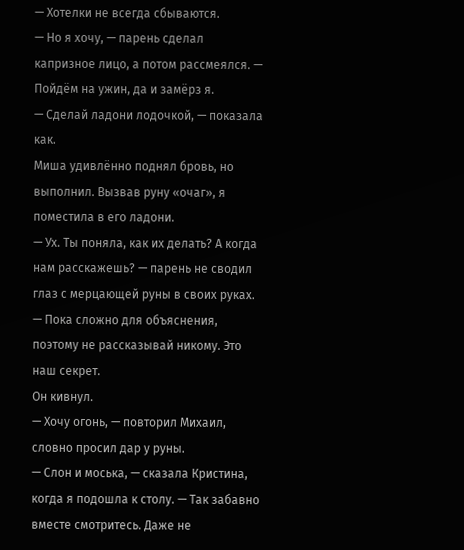— Хотелки не всегда сбываются.
— Но я хочу, — парень сделал капризное лицо, а потом рассмеялся. — Пойдём на ужин, да и замёрз я.
— Сделай ладони лодочкой, — показала как.
Миша удивлённо поднял бровь, но выполнил. Вызвав руну «очаг», я поместила в его ладони.
— Ух. Ты поняла, как их делать? А когда нам расскажешь? — парень не сводил глаз с мерцающей руны в своих руках.
— Пока сложно для объяснения, поэтому не рассказывай никому. Это наш секрет.
Он кивнул.
— Хочу огонь, — повторил Михаил, словно просил дар у руны.
— Слон и моська, — сказала Кристина, когда я подошла к столу. — Так забавно вместе смотритесь. Даже не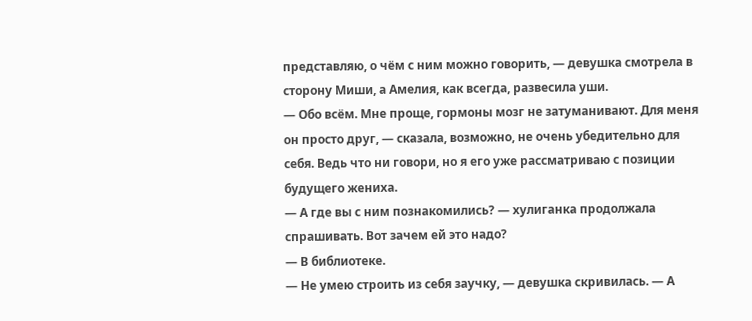представляю, о чём с ним можно говорить, — девушка смотрела в сторону Миши, а Амелия, как всегда, развесила уши.
— Обо всём. Мне проще, гормоны мозг не затуманивают. Для меня он просто друг, — сказала, возможно, не очень убедительно для себя. Ведь что ни говори, но я его уже рассматриваю с позиции будущего жениха.
— А где вы с ним познакомились? — хулиганка продолжала спрашивать. Вот зачем ей это надо?
— В библиотеке.
— Не умею строить из себя заучку, — девушка скривилась. — А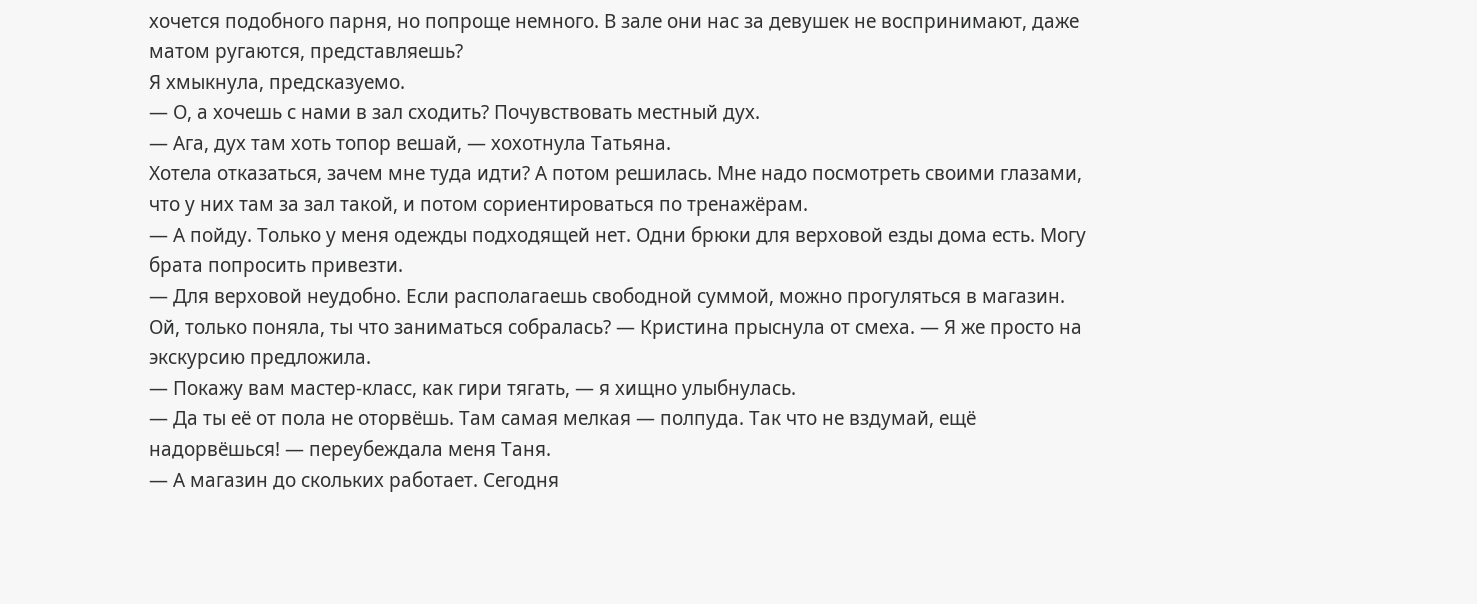хочется подобного парня, но попроще немного. В зале они нас за девушек не воспринимают, даже матом ругаются, представляешь?
Я хмыкнула, предсказуемо.
— О, а хочешь с нами в зал сходить? Почувствовать местный дух.
— Ага, дух там хоть топор вешай, — хохотнула Татьяна.
Хотела отказаться, зачем мне туда идти? А потом решилась. Мне надо посмотреть своими глазами, что у них там за зал такой, и потом сориентироваться по тренажёрам.
— А пойду. Только у меня одежды подходящей нет. Одни брюки для верховой езды дома есть. Могу брата попросить привезти.
— Для верховой неудобно. Если располагаешь свободной суммой, можно прогуляться в магазин. Ой, только поняла, ты что заниматься собралась? — Кристина прыснула от смеха. — Я же просто на экскурсию предложила.
— Покажу вам мастер-класс, как гири тягать, — я хищно улыбнулась.
— Да ты её от пола не оторвёшь. Там самая мелкая — полпуда. Так что не вздумай, ещё надорвёшься! — переубеждала меня Таня.
— А магазин до скольких работает. Сегодня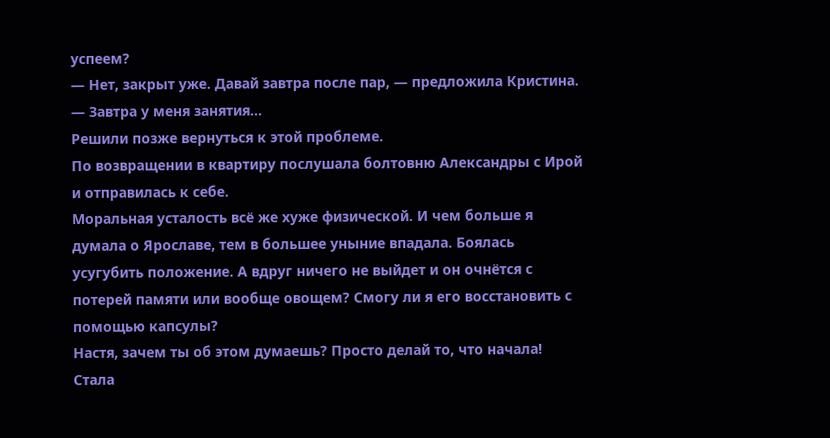успеем?
— Нет, закрыт уже. Давай завтра после пар, — предложила Кристина.
— Завтра у меня занятия…
Решили позже вернуться к этой проблеме.
По возвращении в квартиру послушала болтовню Александры с Ирой и отправилась к себе.
Моральная усталость всё же хуже физической. И чем больше я думала о Ярославе, тем в большее уныние впадала. Боялась усугубить положение. А вдруг ничего не выйдет и он очнётся с потерей памяти или вообще овощем? Смогу ли я его восстановить с помощью капсулы?
Настя, зачем ты об этом думаешь? Просто делай то, что начала!
Стала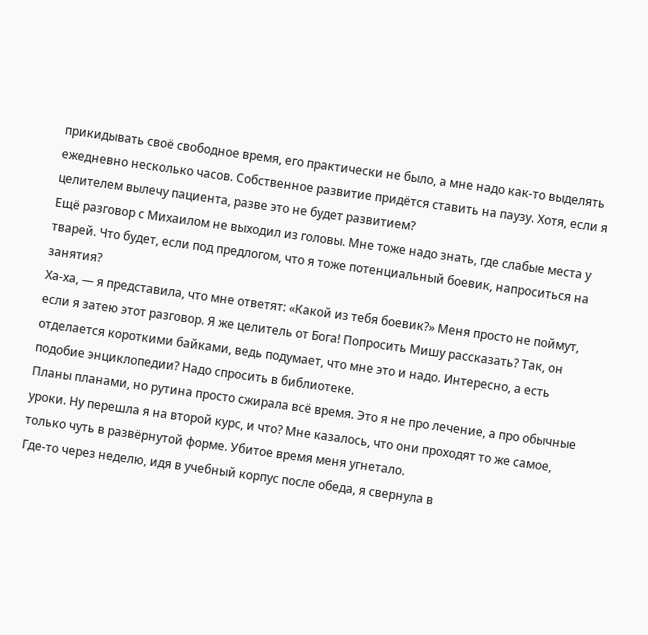прикидывать своё свободное время, его практически не было, а мне надо как-то выделять ежедневно несколько часов. Собственное развитие придётся ставить на паузу. Хотя, если я целителем вылечу пациента, разве это не будет развитием?
Ещё разговор с Михаилом не выходил из головы. Мне тоже надо знать, где слабые места у тварей. Что будет, если под предлогом, что я тоже потенциальный боевик, напроситься на занятия?
Ха-ха, — я представила, что мне ответят: «Какой из тебя боевик?» Меня просто не поймут, если я затею этот разговор. Я же целитель от Бога! Попросить Мишу рассказать? Так, он отделается короткими байками, ведь подумает, что мне это и надо. Интересно, а есть подобие энциклопедии? Надо спросить в библиотеке.
Планы планами, но рутина просто сжирала всё время. Это я не про лечение, а про обычные уроки. Ну перешла я на второй курс, и что? Мне казалось, что они проходят то же самое, только чуть в развёрнутой форме. Убитое время меня угнетало.
Где-то через неделю, идя в учебный корпус после обеда, я свернула в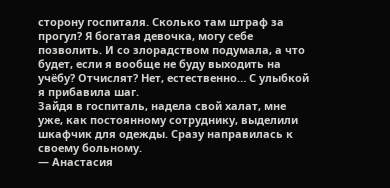сторону госпиталя. Сколько там штраф за прогул? Я богатая девочка, могу себе позволить. И со злорадством подумала, а что будет, если я вообще не буду выходить на учёбу? Отчислят? Нет, естественно… С улыбкой я прибавила шаг.
Зайдя в госпиталь, надела свой халат, мне уже, как постоянному сотруднику, выделили шкафчик для одежды. Сразу направилась к своему больному.
— Анастасия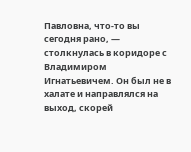Павловна, что-то вы сегодня рано, — столкнулась в коридоре с Владимиром Игнатьевичем. Он был не в халате и направлялся на выход, скорей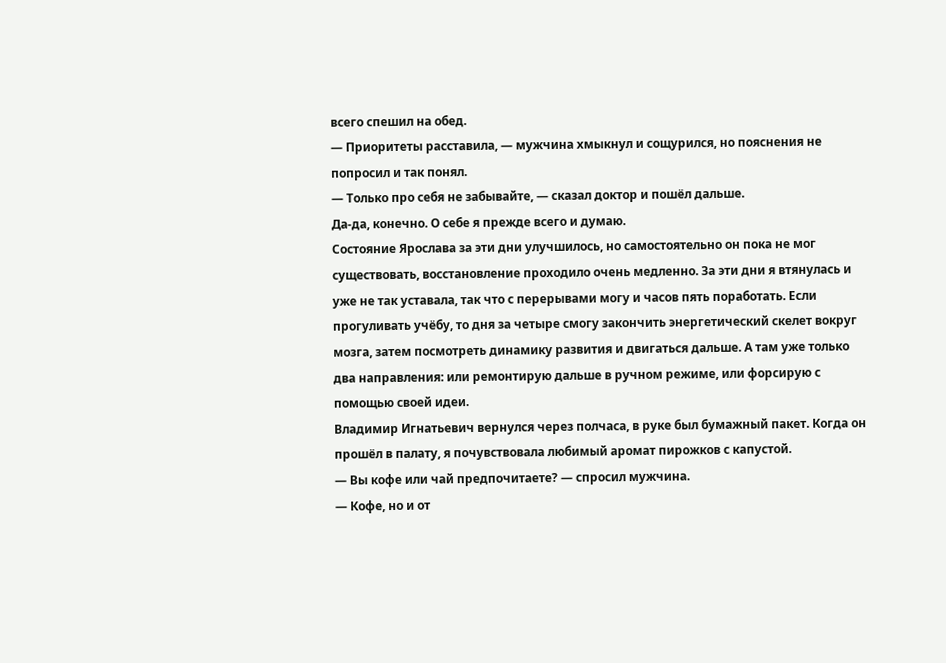всего спешил на обед.
— Приоритеты расставила, — мужчина хмыкнул и сощурился, но пояснения не попросил и так понял.
— Только про себя не забывайте, — сказал доктор и пошёл дальше.
Да-да, конечно. О себе я прежде всего и думаю.
Состояние Ярослава за эти дни улучшилось, но самостоятельно он пока не мог существовать, восстановление проходило очень медленно. За эти дни я втянулась и уже не так уставала, так что с перерывами могу и часов пять поработать. Если прогуливать учёбу, то дня за четыре смогу закончить энергетический скелет вокруг мозга, затем посмотреть динамику развития и двигаться дальше. А там уже только два направления: или ремонтирую дальше в ручном режиме, или форсирую с помощью своей идеи.
Владимир Игнатьевич вернулся через полчаса, в руке был бумажный пакет. Когда он прошёл в палату, я почувствовала любимый аромат пирожков с капустой.
— Вы кофе или чай предпочитаете? — спросил мужчина.
— Кофе, но и от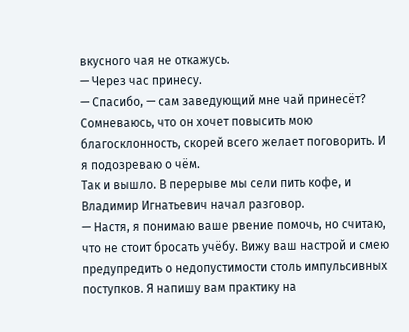вкусного чая не откажусь.
— Через час принесу.
— Спасибо, — сам заведующий мне чай принесёт? Сомневаюсь, что он хочет повысить мою благосклонность, скорей всего желает поговорить. И я подозреваю о чём.
Так и вышло. В перерыве мы сели пить кофе, и Владимир Игнатьевич начал разговор.
— Настя, я понимаю ваше рвение помочь, но считаю, что не стоит бросать учёбу. Вижу ваш настрой и смею предупредить о недопустимости столь импульсивных поступков. Я напишу вам практику на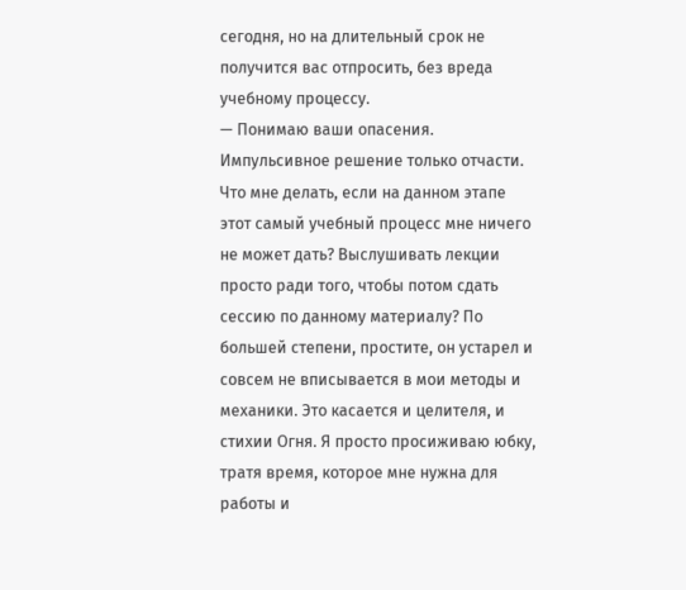сегодня, но на длительный срок не получится вас отпросить, без вреда учебному процессу.
— Понимаю ваши опасения. Импульсивное решение только отчасти. Что мне делать, если на данном этапе этот самый учебный процесс мне ничего не может дать? Выслушивать лекции просто ради того, чтобы потом сдать сессию по данному материалу? По большей степени, простите, он устарел и совсем не вписывается в мои методы и механики. Это касается и целителя, и стихии Огня. Я просто просиживаю юбку, тратя время, которое мне нужна для работы и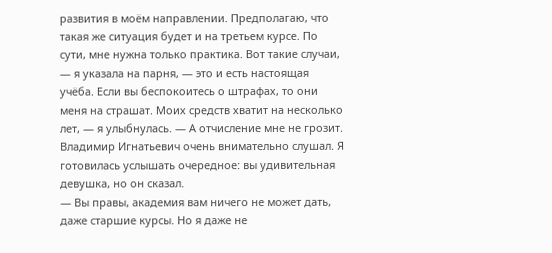развития в моём направлении. Предполагаю, что такая же ситуация будет и на третьем курсе. По сути, мне нужна только практика. Вот такие случаи, — я указала на парня, — это и есть настоящая учёба. Если вы беспокоитесь о штрафах, то они меня на страшат. Моих средств хватит на несколько лет, — я улыбнулась. — А отчисление мне не грозит.
Владимир Игнатьевич очень внимательно слушал. Я готовилась услышать очередное: вы удивительная девушка, но он сказал.
— Вы правы, академия вам ничего не может дать, даже старшие курсы. Но я даже не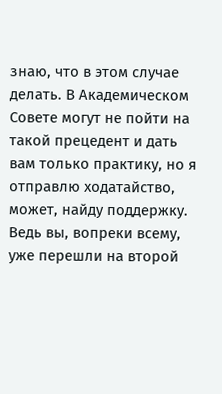знаю, что в этом случае делать. В Академическом Совете могут не пойти на такой прецедент и дать вам только практику, но я отправлю ходатайство, может, найду поддержку. Ведь вы, вопреки всему, уже перешли на второй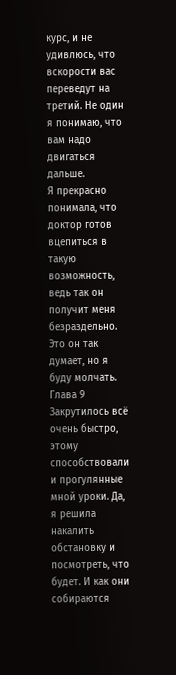курс, и не удивлюсь, что вскорости вас переведут на третий. Не один я понимаю, что вам надо двигаться дальше.
Я прекрасно понимала, что доктор готов вцепиться в такую возможность, ведь так он получит меня безраздельно. Это он так думает, но я буду молчать.
Глава 9
Закрутилось всё очень быстро, этому способствовали и прогулянные мной уроки. Да, я решила накалить обстановку и посмотреть, что будет. И как они собираются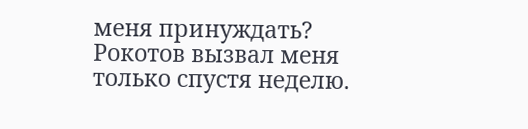меня принуждать?
Рокотов вызвал меня только спустя неделю.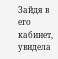Зайдя в его кабинет, увидела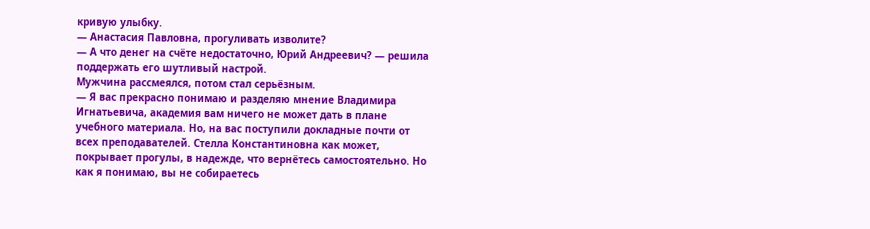кривую улыбку.
— Анастасия Павловна, прогуливать изволите?
— А что денег на счёте недостаточно, Юрий Андреевич? — решила поддержать его шутливый настрой.
Мужчина рассмеялся, потом стал серьёзным.
— Я вас прекрасно понимаю и разделяю мнение Владимира Игнатьевича, академия вам ничего не может дать в плане учебного материала. Но, на вас поступили докладные почти от всех преподавателей. Стелла Константиновна как может, покрывает прогулы, в надежде, что вернётесь самостоятельно. Но как я понимаю, вы не собираетесь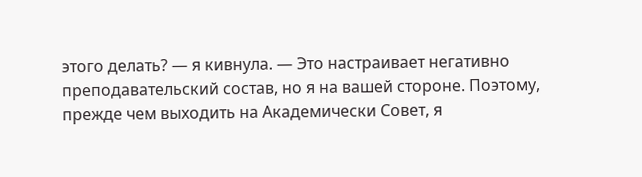этого делать? — я кивнула. — Это настраивает негативно преподавательский состав, но я на вашей стороне. Поэтому, прежде чем выходить на Академически Совет, я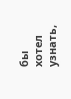бы хотел узнать,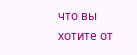что вы хотите от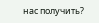нас получить?